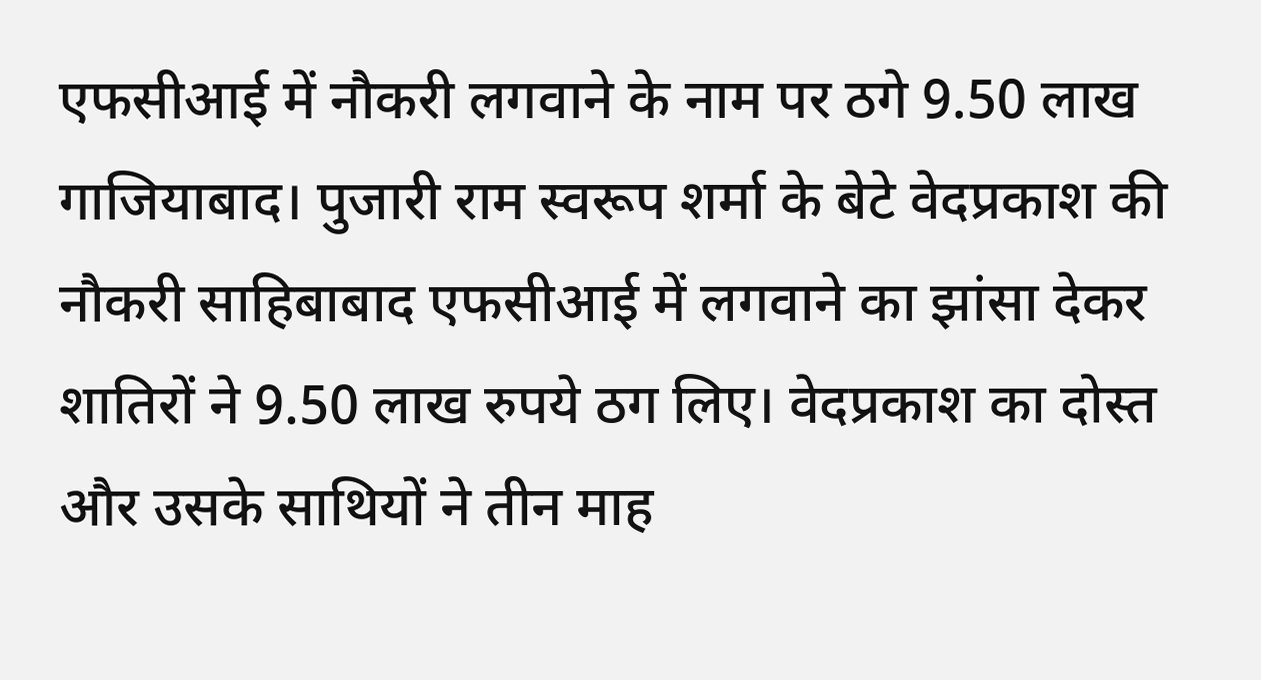एफसीआई में नौकरी लगवाने के नाम पर ठगे 9.50 लाख
गाजियाबाद। पुजारी राम स्वरूप शर्मा के बेटे वेदप्रकाश की नौकरी साहिबाबाद एफसीआई में लगवाने का झांसा देकर शातिरों ने 9.50 लाख रुपये ठग लिए। वेदप्रकाश का दोस्त और उसके साथियों ने तीन माह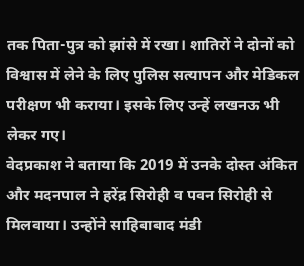तक पिता-पुत्र को झांसे में रखा। शातिरों ने दोनों को विश्वास में लेने के लिए पुलिस सत्यापन और मेडिकल परीक्षण भी कराया। इसके लिए उन्हें लखनऊ भी लेकर गए।
वेदप्रकाश ने बताया कि 2019 में उनके दोस्त अंकित और मदनपाल ने हरेंद्र सिरोही व पवन सिरोही से मिलवाया। उन्होंने साहिबाबाद मंडी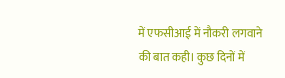में एफसीआई में नौकरी लगवाने की बात कही। कुछ दिनों में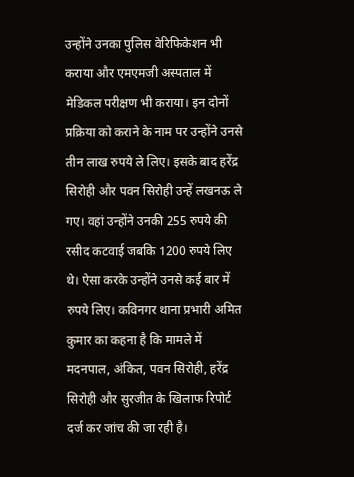उन्होंने उनका पुलिस वेरिफिकेशन भी कराया और एमएमजी अस्पताल में मेडिकल परीक्षण भी कराया। इन दोनों प्रक्रिया को कराने के नाम पर उन्होंने उनसे तीन लाख रुपये ले लिए। इसके बाद हरेंद्र सिरोही और पवन सिरोही उन्हें लखनऊ ले गए। वहां उन्होंने उनकी 255 रुपये की रसीद कटवाई जबकि 1200 रुपये लिए थे। ऐसा करके उन्होंने उनसे कई बार में रुपये लिए। कविनगर थाना प्रभारी अमित कुमार का कहना है कि मामले में मदनपाल, अंकित, पवन सिरोही, हरेंद्र सिरोही और सुरजीत के खिलाफ रिपोर्ट दर्ज कर जांच की जा रही है।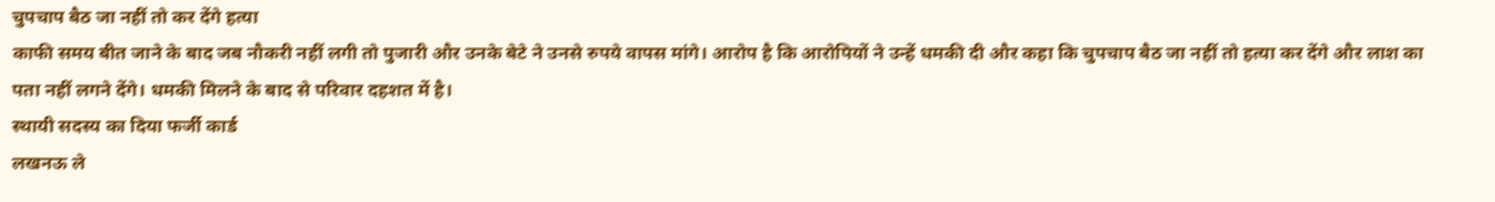चुपचाप बैठ जा नहीं तो कर देंगे हत्या
काफी समय बीत जाने के बाद जब नौकरी नहीं लगी तो पुजारी और उनके बेटे ने उनसे रुपये वापस मांगे। आरोप है कि आरोपियों ने उन्हें धमकी दी और कहा कि चुपचाप बैठ जा नहीं तो हत्या कर देंगे और लाश का पता नहीं लगने देंगे। धमकी मिलने के बाद से परिवार दहशत में है।
स्थायी सदस्य का दिया फर्जी कार्ड
लखनऊ ले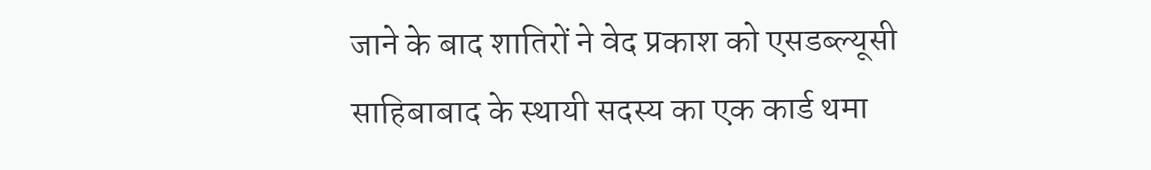जाने के बाद शातिरों ने वेद प्रकाश को एसडब्ल्यूसी साहिबाबाद के स्थायी सदस्य का एक कार्ड थमा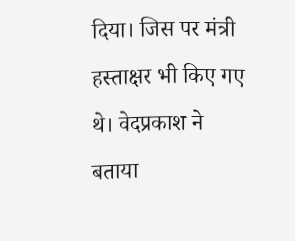दिया। जिस पर मंत्री हस्ताक्षर भी किए गए थे। वेदप्रकाश ने बताया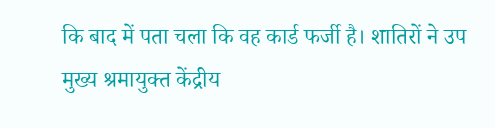कि बाद में पता चला कि वह कार्ड फर्जी है। शातिरों ने उप मुख्य श्रमायुक्त केंद्रीय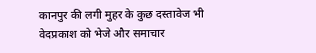कानपुर की लगी मुहर के कुछ दस्तावेज भी वेदप्रकाश को भेजे और समाचार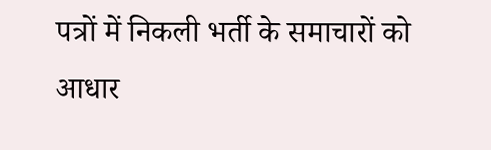पत्रों में निकली भर्ती के समाचारों को आधार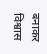बनाकर विश्वास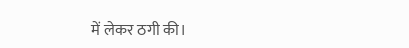में लेकर ठगी की।